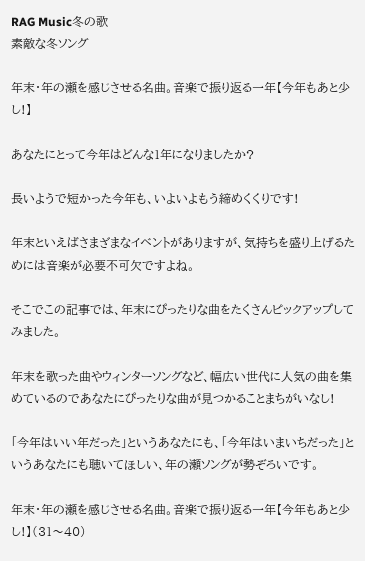RAG Music冬の歌
素敵な冬ソング

年末・年の瀬を感じさせる名曲。音楽で振り返る一年【今年もあと少し!】

あなたにとって今年はどんな1年になりましたか?

長いようで短かった今年も、いよいよもう締めくくりです!

年末といえばさまざまなイベントがありますが、気持ちを盛り上げるためには音楽が必要不可欠ですよね。

そこでこの記事では、年末にぴったりな曲をたくさんピックアップしてみました。

年末を歌った曲やウィンターソングなど、幅広い世代に人気の曲を集めているのであなたにぴったりな曲が見つかることまちがいなし!

「今年はいい年だった」というあなたにも、「今年はいまいちだった」というあなたにも聴いてほしい、年の瀬ソングが勢ぞろいです。

年末・年の瀬を感じさせる名曲。音楽で振り返る一年【今年もあと少し!】(31〜40)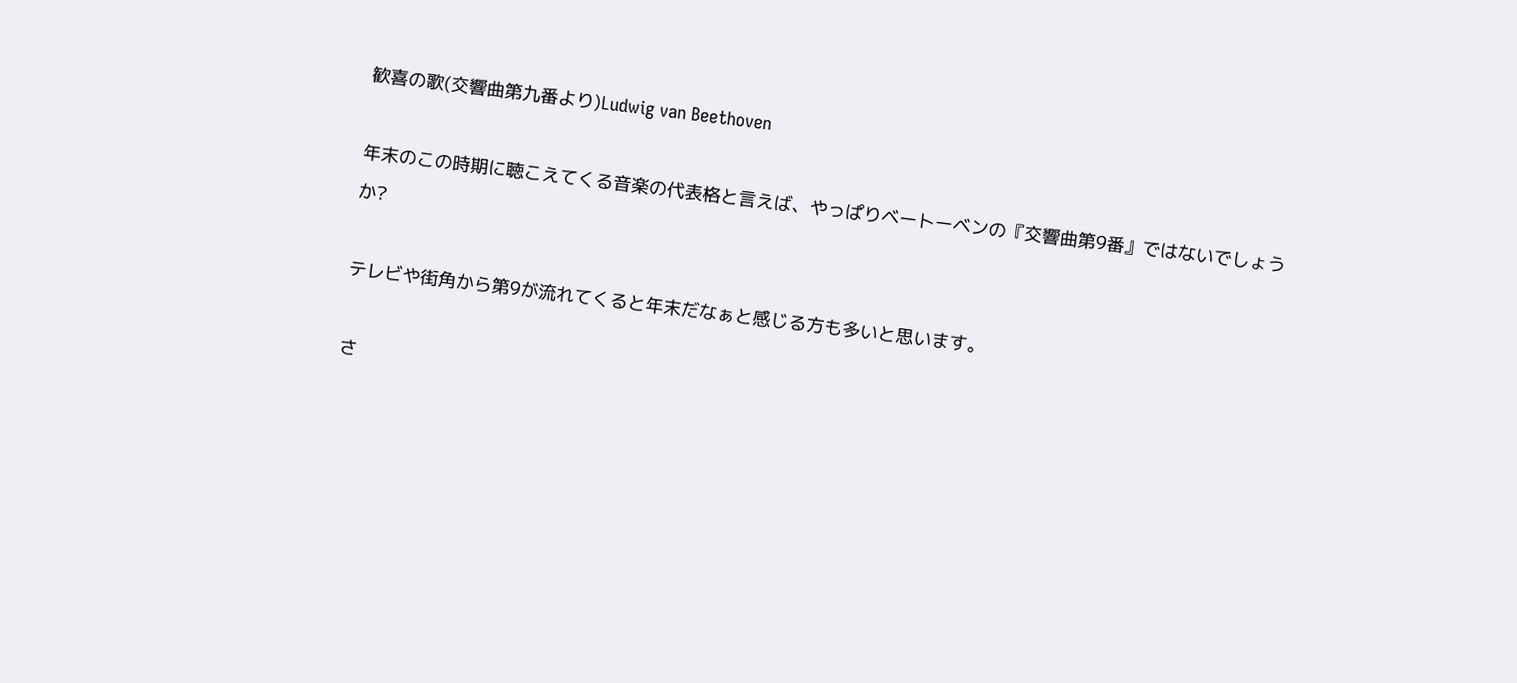歓喜の歌(交響曲第九番より)Ludwig van Beethoven

年末のこの時期に聴こえてくる音楽の代表格と言えば、やっぱりベートーベンの『交響曲第9番』ではないでしょうか?

テレビや街角から第9が流れてくると年末だなぁと感じる方も多いと思います。

さ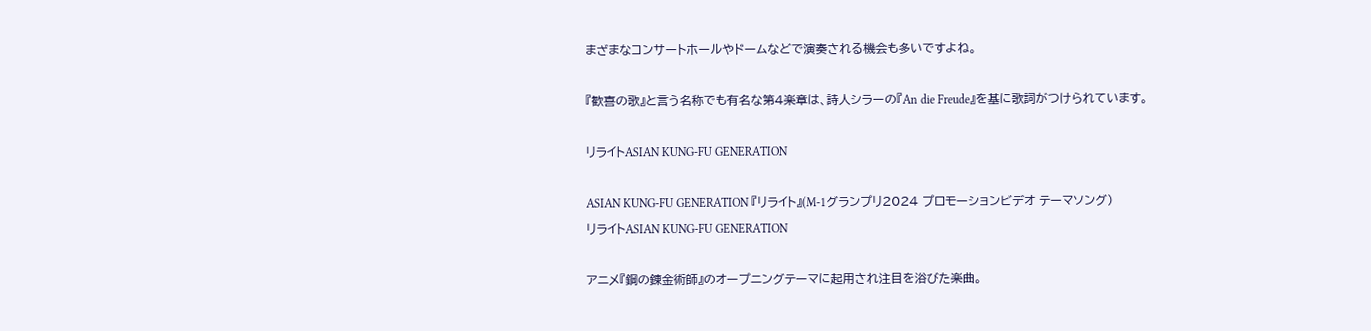まざまなコンサートホールやドームなどで演奏される機会も多いですよね。

『歓喜の歌』と言う名称でも有名な第4楽章は、詩人シラーの『An die Freude』を基に歌詞がつけられています。

リライトASIAN KUNG-FU GENERATION

ASIAN KUNG-FU GENERATION 『リライト』(M-1グランプリ2024 プロモーションビデオ テーマソング)
リライトASIAN KUNG-FU GENERATION

アニメ『鋼の錬金術師』のオープニングテーマに起用され注目を浴びた楽曲。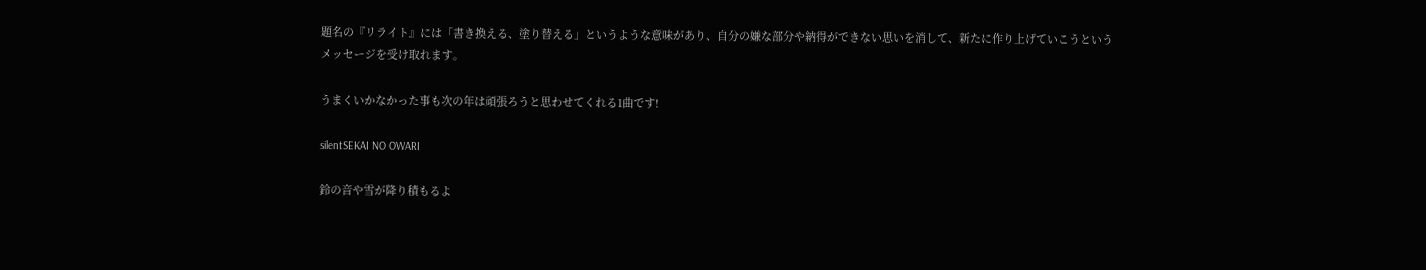題名の『リライト』には「書き換える、塗り替える」というような意味があり、自分の嫌な部分や納得ができない思いを消して、新たに作り上げていこうというメッセージを受け取れます。

うまくいかなかった事も次の年は頑張ろうと思わせてくれる1曲です!

silentSEKAI NO OWARI

鈴の音や雪が降り積もるよ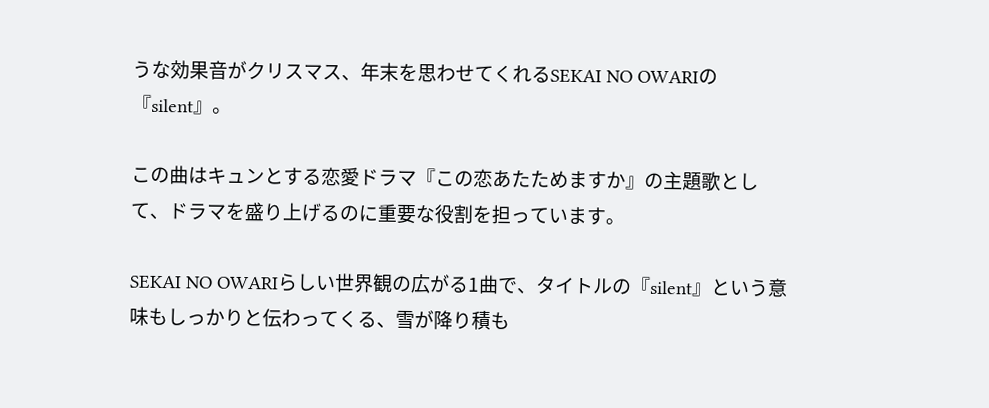うな効果音がクリスマス、年末を思わせてくれるSEKAI NO OWARIの『silent』。

この曲はキュンとする恋愛ドラマ『この恋あたためますか』の主題歌として、ドラマを盛り上げるのに重要な役割を担っています。

SEKAI NO OWARIらしい世界観の広がる1曲で、タイトルの『silent』という意味もしっかりと伝わってくる、雪が降り積も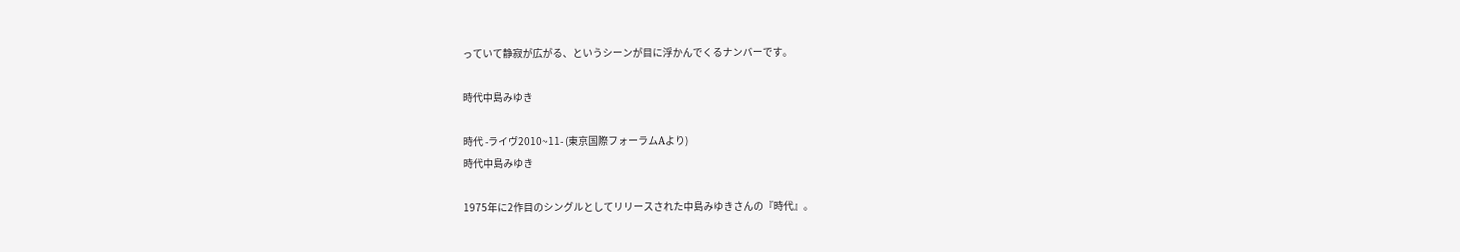っていて静寂が広がる、というシーンが目に浮かんでくるナンバーです。

時代中島みゆき

時代 -ライヴ2010~11- (東京国際フォーラムAより)
時代中島みゆき

1975年に2作目のシングルとしてリリースされた中島みゆきさんの『時代』。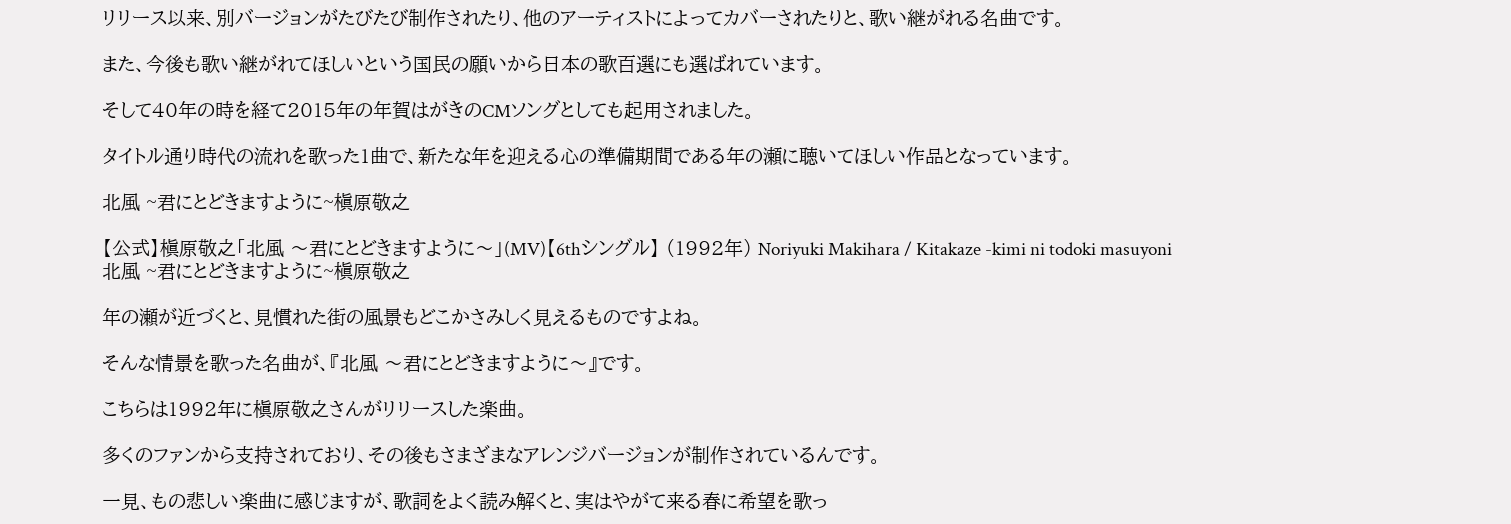リリース以来、別バージョンがたびたび制作されたり、他のアーティストによってカバーされたりと、歌い継がれる名曲です。

また、今後も歌い継がれてほしいという国民の願いから日本の歌百選にも選ばれています。

そして40年の時を経て2015年の年賀はがきのCMソングとしても起用されました。

タイトル通り時代の流れを歌った1曲で、新たな年を迎える心の準備期間である年の瀬に聴いてほしい作品となっています。

北風 ~君にとどきますように~槇原敬之

【公式】槇原敬之「北風 〜君にとどきますように〜」(MV)【6thシングル】 (1992年) Noriyuki Makihara / Kitakaze -kimi ni todoki masuyoni
北風 ~君にとどきますように~槇原敬之

年の瀬が近づくと、見慣れた街の風景もどこかさみしく見えるものですよね。

そんな情景を歌った名曲が、『北風 〜君にとどきますように〜』です。

こちらは1992年に槇原敬之さんがリリースした楽曲。

多くのファンから支持されており、その後もさまざまなアレンジバージョンが制作されているんです。

一見、もの悲しい楽曲に感じますが、歌詞をよく読み解くと、実はやがて来る春に希望を歌っ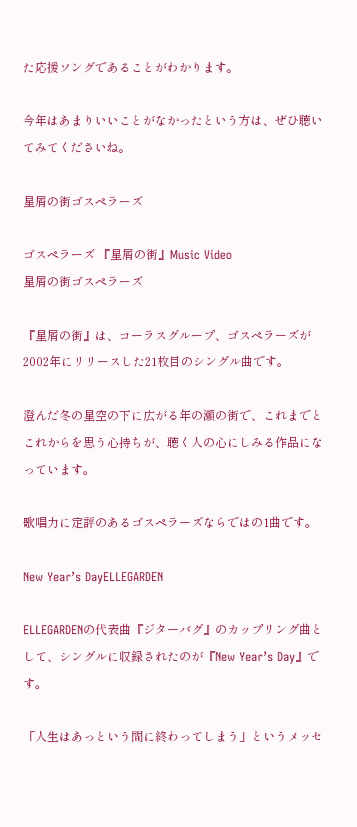た応援ソングであることがわかります。

今年はあまりいいことがなかったという方は、ぜひ聴いてみてくださいね。

星屑の街ゴスペラーズ

ゴスペラーズ 『星屑の街』Music Video
星屑の街ゴスペラーズ

『星屑の街』は、コーラスグループ、ゴスペラーズが2002年にリリースした21枚目のシングル曲です。

澄んだ冬の星空の下に広がる年の瀬の街で、これまでとこれからを思う心持ちが、聴く人の心にしみる作品になっています。

歌唱力に定評のあるゴスペラーズならではの1曲です。

New Year’s DayELLEGARDEN

ELLEGARDENの代表曲『ジターバグ』のカップリング曲として、シングルに収録されたのが『New Year’s Day』です。

「人生はあっという間に終わってしまう」というメッセ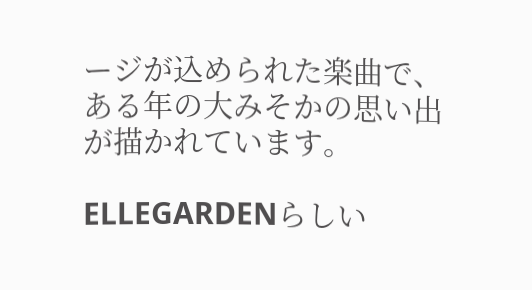ージが込められた楽曲で、ある年の大みそかの思い出が描かれています。

ELLEGARDENらしい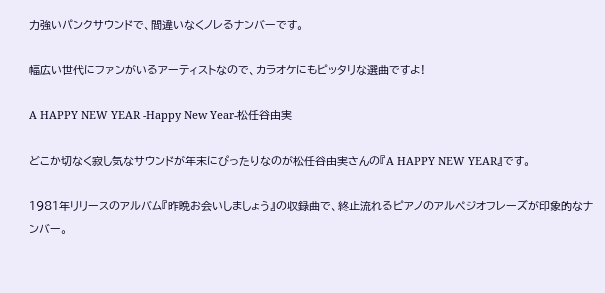力強いパンクサウンドで、間違いなくノレるナンバーです。

幅広い世代にファンがいるアーティストなので、カラオケにもピッタリな選曲ですよ!

A HAPPY NEW YEAR -Happy New Year-松任谷由実

どこか切なく寂し気なサウンドが年末にぴったりなのが松任谷由実さんの『A HAPPY NEW YEAR』です。

1981年リリースのアルバム『昨晩お会いしましょう』の収録曲で、終止流れるピアノのアルペジオフレーズが印象的なナンバー。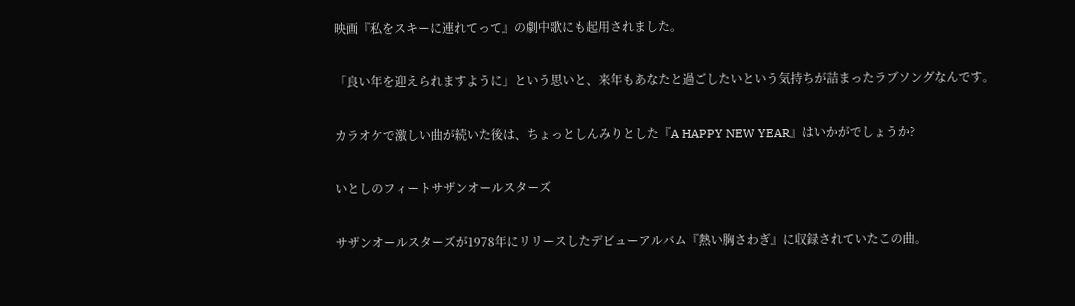映画『私をスキーに連れてって』の劇中歌にも起用されました。

「良い年を迎えられますように」という思いと、来年もあなたと過ごしたいという気持ちが詰まったラブソングなんです。

カラオケで激しい曲が続いた後は、ちょっとしんみりとした『A HAPPY NEW YEAR』はいかがでしょうか?

いとしのフィートサザンオールスターズ

サザンオールスターズが1978年にリリースしたデビューアルバム『熱い胸さわぎ』に収録されていたこの曲。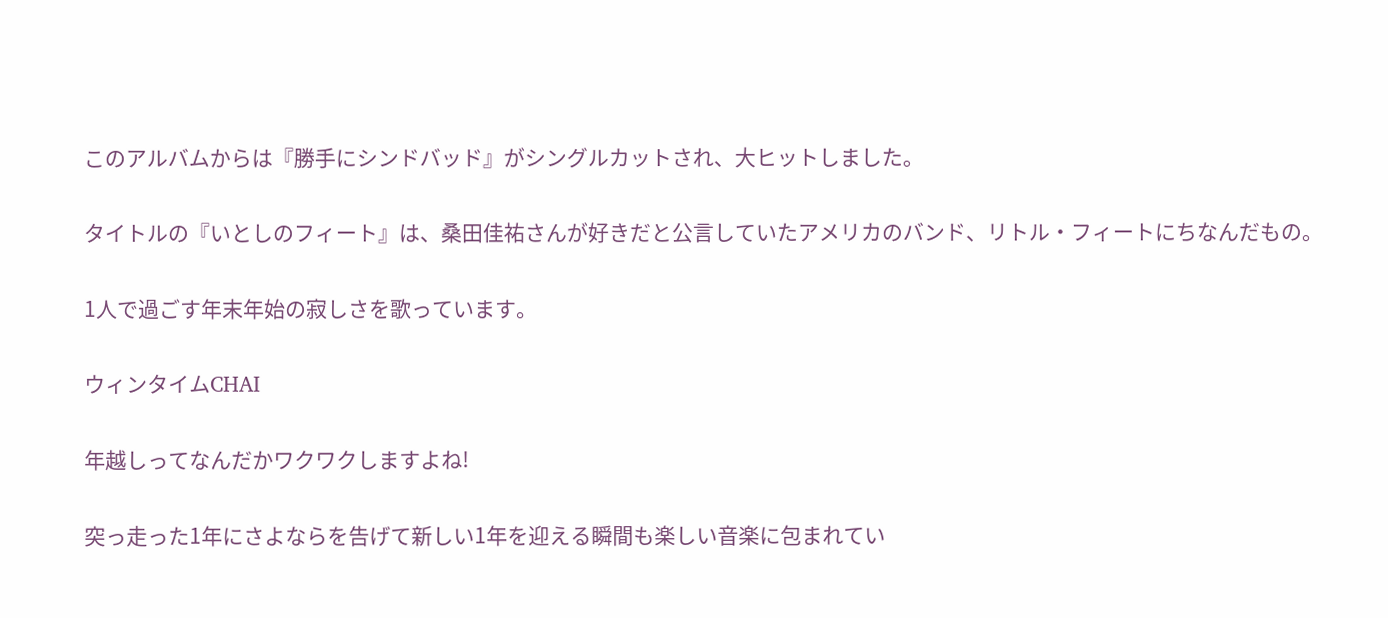このアルバムからは『勝手にシンドバッド』がシングルカットされ、大ヒットしました。

タイトルの『いとしのフィート』は、桑田佳祐さんが好きだと公言していたアメリカのバンド、リトル・フィートにちなんだもの。

1人で過ごす年末年始の寂しさを歌っています。

ウィンタイムCHAI

年越しってなんだかワクワクしますよね!

突っ走った1年にさよならを告げて新しい1年を迎える瞬間も楽しい音楽に包まれてい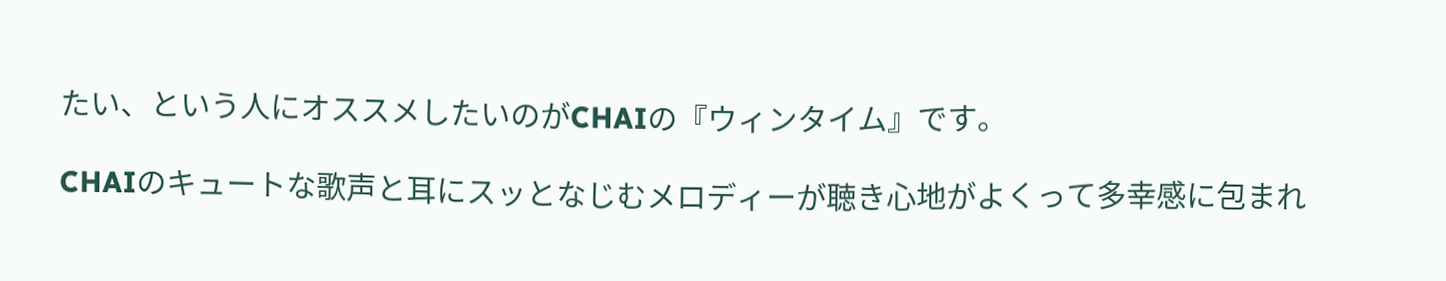たい、という人にオススメしたいのがCHAIの『ウィンタイム』です。

CHAIのキュートな歌声と耳にスッとなじむメロディーが聴き心地がよくって多幸感に包まれ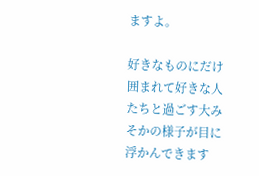ますよ。

好きなものにだけ囲まれて好きな人たちと過ごす大みそかの様子が目に浮かんできます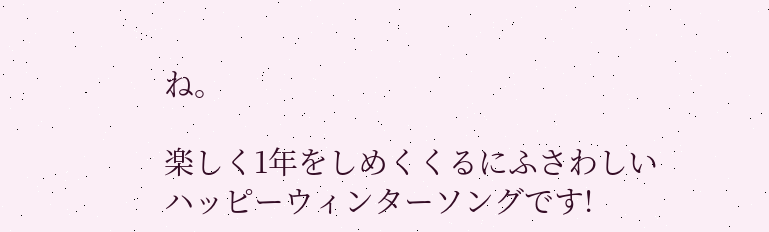ね。

楽しく1年をしめくくるにふさわしいハッピーウィンターソングです!